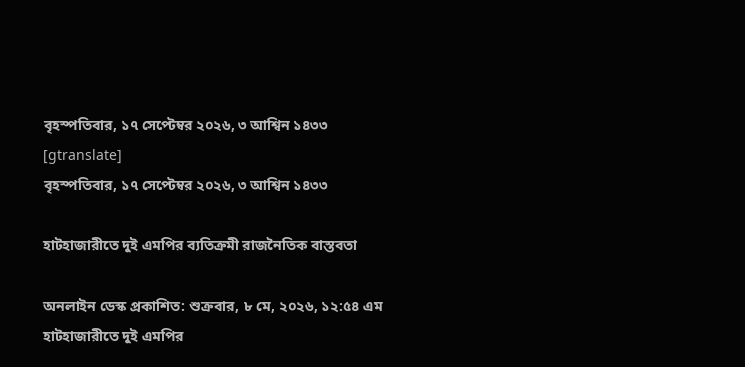বৃহস্পতিবার, ১৭ সেপ্টেম্বর ২০২৬, ৩ আশ্বিন ১৪৩৩
[gtranslate]
বৃহস্পতিবার, ১৭ সেপ্টেম্বর ২০২৬, ৩ আশ্বিন ১৪৩৩

হাটহাজারীতে দুই এমপির ব্যতিক্রমী রাজনৈতিক বাস্তবতা

অনলাইন ডেস্ক প্রকাশিত: শুক্রবার, ৮ মে, ২০২৬, ১২:৫৪ এম
হাটহাজারীতে দুই এমপির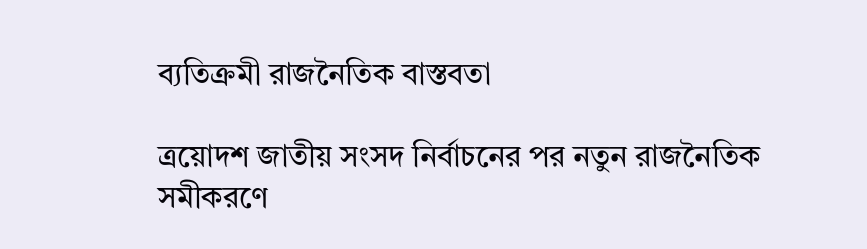ব্যতিক্রমী রাজনৈতিক বাস্তবতা

ত্রয়োদশ জাতীয় সংসদ নির্বাচনের পর নতুন রাজনৈতিক সমীকরণে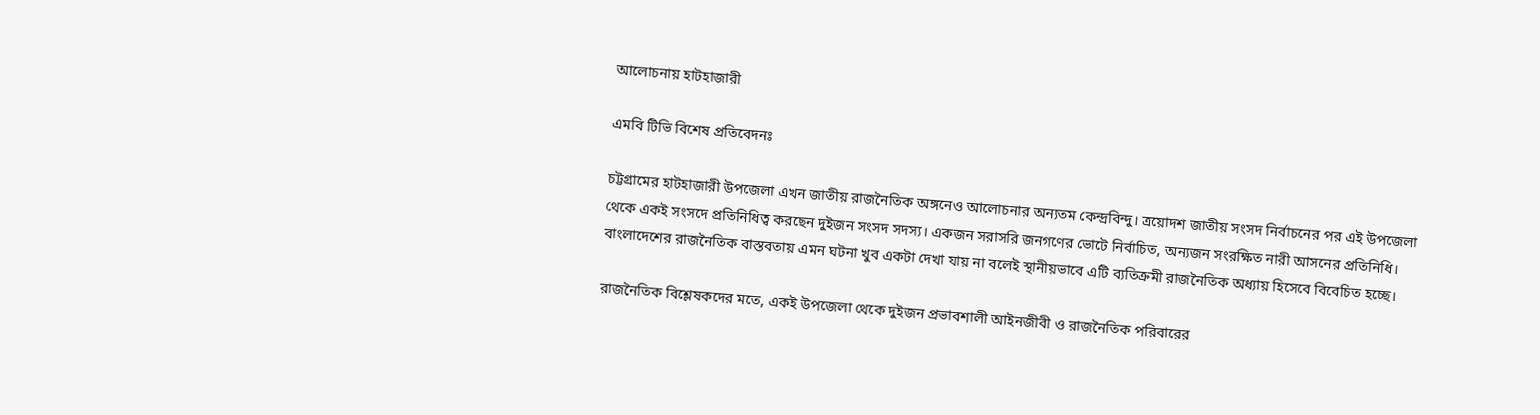আলোচনায় হাটহাজারী

এমবি টিভি বিশেষ প্রতিবেদনঃ

চট্টগ্রামের হাটহাজারী উপজেলা এখন জাতীয় রাজনৈতিক অঙ্গনেও আলোচনার অন্যতম কেন্দ্রবিন্দু। ত্রয়োদশ জাতীয় সংসদ নির্বাচনের পর এই উপজেলা থেকে একই সংসদে প্রতিনিধিত্ব করছেন দুইজন সংসদ সদস্য। একজন সরাসরি জনগণের ভোটে নির্বাচিত, অন্যজন সংরক্ষিত নারী আসনের প্রতিনিধি। বাংলাদেশের রাজনৈতিক বাস্তবতায় এমন ঘটনা খুব একটা দেখা যায় না বলেই স্থানীয়ভাবে এটি ব্যতিক্রমী রাজনৈতিক অধ্যায় হিসেবে বিবেচিত হচ্ছে।

রাজনৈতিক বিশ্লেষকদের মতে, একই উপজেলা থেকে দুইজন প্রভাবশালী আইনজীবী ও রাজনৈতিক পরিবারের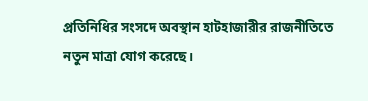প্রতিনিধির সংসদে অবস্থান হাটহাজারীর রাজনীতিতে নতুন মাত্রা যোগ করেছে।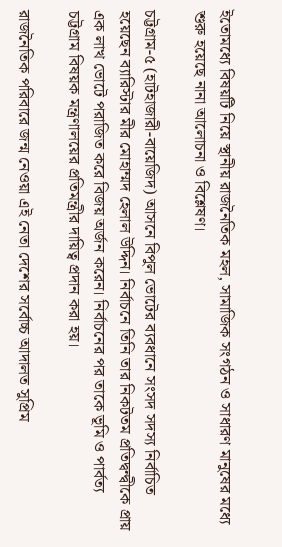ইতোমধ্যে বিষয়টি নিয়ে স্থানীয় রাজনৈতিক মহল, সামাজিক সংগঠন ও সাধারণ মানুষের মধ্যে শুরু হয়েছে নানা আলোচনা ও বিশ্লেষণ।

চট্টগ্রাম-৫ (হাটহাজারী-বায়েজিদ) আসনে বিপুল ভোটের ব্যবধানে সংসদ সদস্য নির্বাচিত হয়েছেন ব্যারিস্টার মীর মোহাম্মদ হেলাল উদ্দিন। নির্বাচনে তিনি তার নিকটতম প্রতিদ্বন্দ্বীকে প্রায় এক লাখ ভোটে পরাজিত করে বিজয় অর্জন করেন। নির্বাচনের পর তাকে ভূমি ও পার্বত্য চট্টগ্রাম বিষয়ক মন্ত্রণালয়ের প্রতিমন্ত্রীর দায়িত্ব প্রদান করা হয়।

রাজনৈতিক পরিবারে জন্ম নেওয়া এই নেতা দেশের সর্বোচ্চ আদালত সুপ্রিম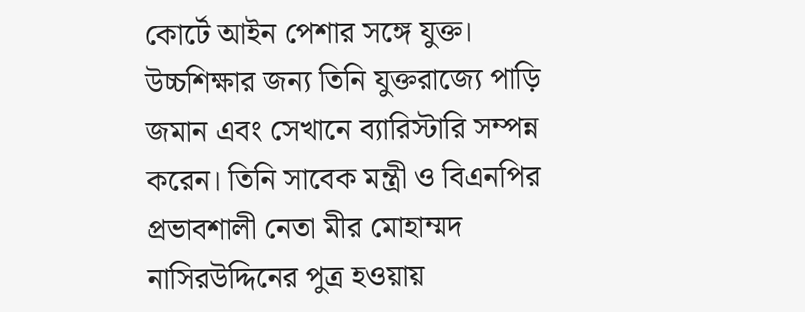কোর্টে আইন পেশার সঙ্গে যুক্ত। উচ্চশিক্ষার জন্য তিনি যুক্তরাজ্যে পাড়ি জমান এবং সেখানে ব্যারিস্টারি সম্পন্ন করেন। তিনি সাবেক মন্ত্রী ও বিএনপির প্রভাবশালী নেতা মীর মোহাম্মদ নাসিরউদ্দিনের পুত্র হওয়ায়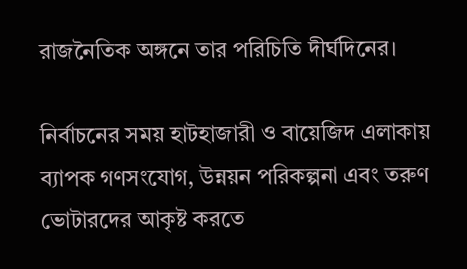রাজনৈতিক অঙ্গনে তার পরিচিতি দীর্ঘদিনের।

নির্বাচনের সময় হাটহাজারী ও বায়েজিদ এলাকায় ব্যাপক গণসংযোগ, উন্নয়ন পরিকল্পনা এবং তরুণ ভোটারদের আকৃষ্ট করতে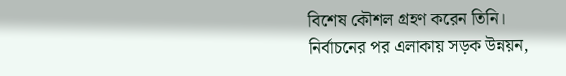বিশেষ কৌশল গ্রহণ করেন তিনি। নির্বাচনের পর এলাকায় সড়ক উন্নয়ন,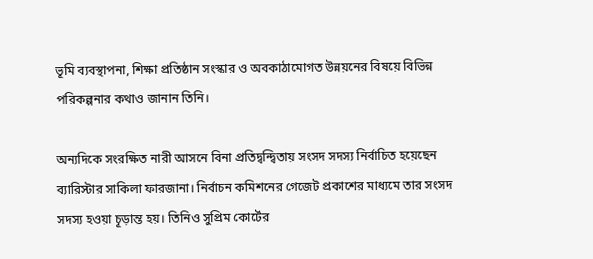ভূমি ব্যবস্থাপনা, শিক্ষা প্রতিষ্ঠান সংস্কার ও অবকাঠামোগত উন্নয়নের বিষয়ে বিভিন্ন পরিকল্পনার কথাও জানান তিনি।

অন্যদিকে সংরক্ষিত নারী আসনে বিনা প্রতিদ্বন্দ্বিতায় সংসদ সদস্য নির্বাচিত হয়েছেন ব্যারিস্টার সাকিলা ফারজানা। নির্বাচন কমিশনের গেজেট প্রকাশের মাধ্যমে তার সংসদ সদস্য হওয়া চূড়ান্ত হয়। তিনিও সুপ্রিম কোর্টের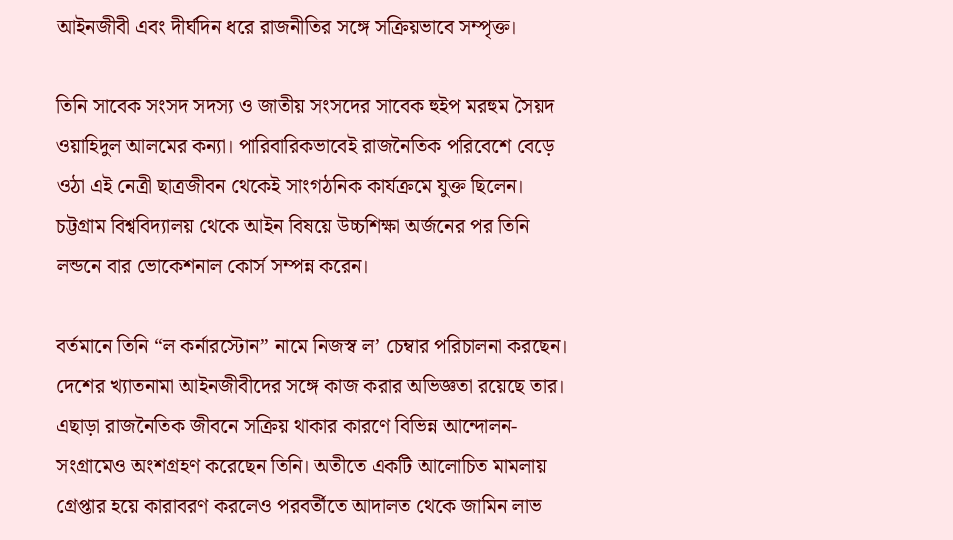আইনজীবী এবং দীর্ঘদিন ধরে রাজনীতির সঙ্গে সক্রিয়ভাবে সম্পৃক্ত।

তিনি সাবেক সংসদ সদস্য ও জাতীয় সংসদের সাবেক হুইপ মরহুম সৈয়দ ওয়াহিদুল আলমের কন্যা। পারিবারিকভাবেই রাজনৈতিক পরিবেশে বেড়ে ওঠা এই নেত্রী ছাত্রজীবন থেকেই সাংগঠনিক কার্যক্রমে যুক্ত ছিলেন। চট্টগ্রাম বিশ্ববিদ্যালয় থেকে আইন বিষয়ে উচ্চশিক্ষা অর্জনের পর তিনি লন্ডনে বার ভোকেশনাল কোর্স সম্পন্ন করেন।

বর্তমানে তিনি “ল কর্নারস্টোন” নামে নিজস্ব ল’ চেম্বার পরিচালনা করছেন। দেশের খ্যাতনামা আইনজীবীদের সঙ্গে কাজ করার অভিজ্ঞতা রয়েছে তার। এছাড়া রাজনৈতিক জীবনে সক্রিয় থাকার কারণে বিভিন্ন আন্দোলন-সংগ্রামেও অংশগ্রহণ করেছেন তিনি। অতীতে একটি আলোচিত মামলায় গ্রেপ্তার হয়ে কারাবরণ করলেও পরবর্তীতে আদালত থেকে জামিন লাভ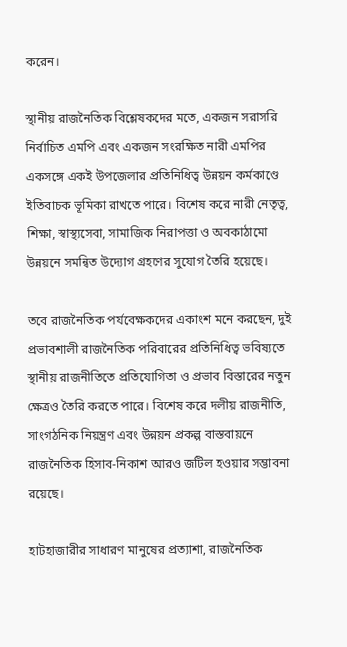করেন।

স্থানীয় রাজনৈতিক বিশ্লেষকদের মতে, একজন সরাসরি নির্বাচিত এমপি এবং একজন সংরক্ষিত নারী এমপির একসঙ্গে একই উপজেলার প্রতিনিধিত্ব উন্নয়ন কর্মকাণ্ডে ইতিবাচক ভূমিকা রাখতে পারে। বিশেষ করে নারী নেতৃত্ব, শিক্ষা, স্বাস্থ্যসেবা, সামাজিক নিরাপত্তা ও অবকাঠামো উন্নয়নে সমন্বিত উদ্যোগ গ্রহণের সুযোগ তৈরি হয়েছে।

তবে রাজনৈতিক পর্যবেক্ষকদের একাংশ মনে করছেন, দুই প্রভাবশালী রাজনৈতিক পরিবারের প্রতিনিধিত্ব ভবিষ্যতে স্থানীয় রাজনীতিতে প্রতিযোগিতা ও প্রভাব বিস্তারের নতুন ক্ষেত্রও তৈরি করতে পারে। বিশেষ করে দলীয় রাজনীতি, সাংগঠনিক নিয়ন্ত্রণ এবং উন্নয়ন প্রকল্প বাস্তবায়নে রাজনৈতিক হিসাব-নিকাশ আরও জটিল হওয়ার সম্ভাবনা রয়েছে।

হাটহাজারীর সাধারণ মানুষের প্রত্যাশা, রাজনৈতিক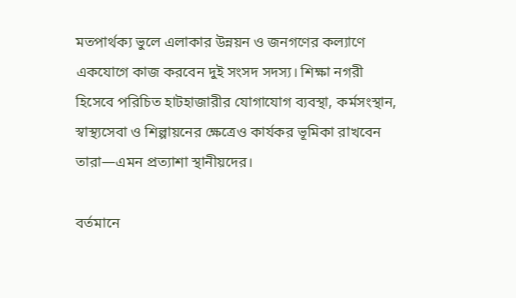মতপার্থক্য ভুলে এলাকার উন্নয়ন ও জনগণের কল্যাণে একযোগে কাজ করবেন দুই সংসদ সদস্য। শিক্ষা নগরী হিসেবে পরিচিত হাটহাজারীর যোগাযোগ ব্যবস্থা, কর্মসংস্থান, স্বাস্থ্যসেবা ও শিল্পায়নের ক্ষেত্রেও কার্যকর ভূমিকা রাখবেন তারা—এমন প্রত্যাশা স্থানীয়দের।

বর্তমানে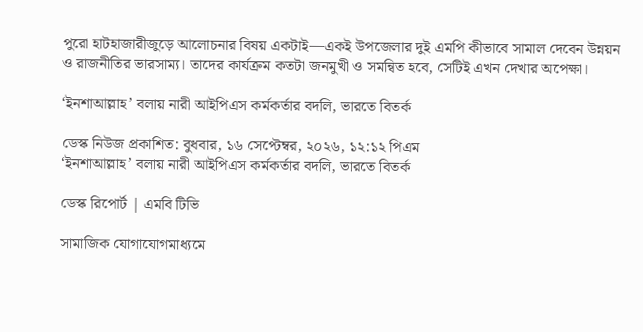পুরো হাটহাজারীজুড়ে আলোচনার বিষয় একটাই—একই উপজেলার দুই এমপি কীভাবে সামাল দেবেন উন্নয়ন ও রাজনীতির ভারসাম্য। তাদের কার্যক্রম কতটা জনমুখী ও সমন্বিত হবে, সেটিই এখন দেখার অপেক্ষা।

‘ইনশাআল্লাহ’ বলায় নারী আইপিএস কর্মকর্তার বদলি, ভারতে বিতর্ক

ডেস্ক নিউজ প্রকাশিত: বুধবার, ১৬ সেপ্টেম্বর, ২০২৬, ১২:১২ পিএম
‘ইনশাআল্লাহ’ বলায় নারী আইপিএস কর্মকর্তার বদলি, ভারতে বিতর্ক

ডেস্ক রিপোর্ট | এমবি টিভি

সামাজিক যোগাযোগমাধ্যমে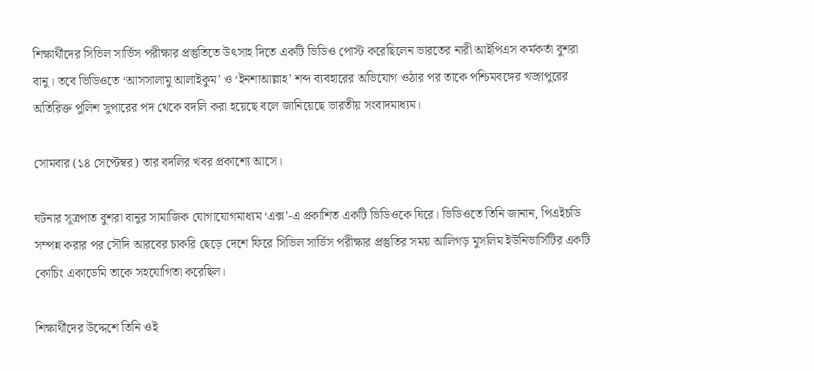শিক্ষার্থীদের সিভিল সার্ভিস পরীক্ষার প্রস্তুতিতে উৎসাহ দিতে একটি ভিডিও পোস্ট করেছিলেন ভারতের নারী আইপিএস কর্মকর্তা বুশরা বানু। তবে ভিডিওতে ‘আসসালামু আলাইকুম’ ও ‘ইনশাআল্লাহ’ শব্দ ব্যবহারের অভিযোগ ওঠার পর তাকে পশ্চিমবঙ্গের খড়্গপুরের অতিরিক্ত পুলিশ সুপারের পদ থেকে বদলি করা হয়েছে বলে জানিয়েছে ভারতীয় সংবাদমাধ্যম।

সোমবার (১৪ সেপ্টেম্বর) তার বদলির খবর প্রকাশ্যে আসে।

ঘটনার সূত্রপাত বুশরা বানুর সামাজিক যোগাযোগমাধ্যম ‘এক্স’-এ প্রকাশিত একটি ভিডিওকে ঘিরে। ভিডিওতে তিনি জানান, পিএইচডি সম্পন্ন করার পর সৌদি আরবের চাকরি ছেড়ে দেশে ফিরে সিভিল সার্ভিস পরীক্ষার প্রস্তুতির সময় আলিগড় মুসলিম ইউনিভার্সিটির একটি কোচিং একাডেমি তাকে সহযোগিতা করেছিল।

শিক্ষার্থীদের উদ্দেশে তিনি ওই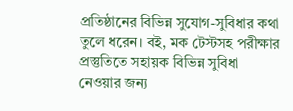প্রতিষ্ঠানের বিভিন্ন সুযোগ-সুবিধার কথা তুলে ধরেন। বই, মক টেস্টসহ পরীক্ষার প্রস্তুতিতে সহায়ক বিভিন্ন সুবিধা নেওয়ার জন্য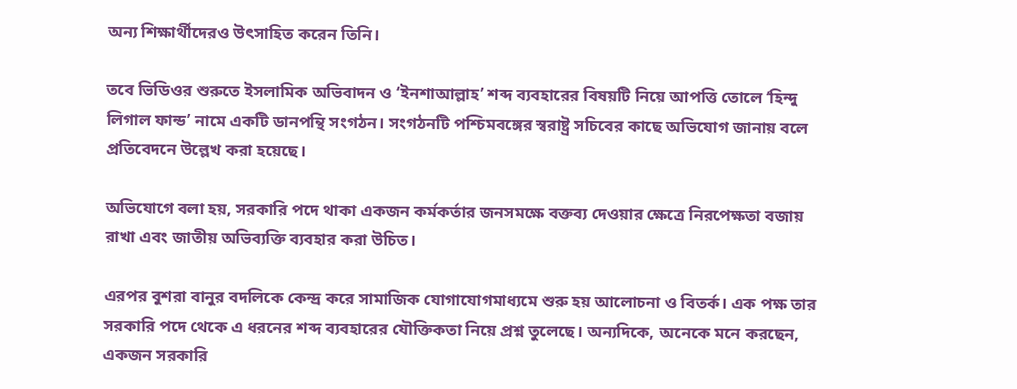অন্য শিক্ষার্থীদেরও উৎসাহিত করেন তিনি।

তবে ভিডিওর শুরুতে ইসলামিক অভিবাদন ও ‘ইনশাআল্লাহ’ শব্দ ব্যবহারের বিষয়টি নিয়ে আপত্তি তোলে ‘হিন্দু লিগাল ফান্ড’ নামে একটি ডানপন্থি সংগঠন। সংগঠনটি পশ্চিমবঙ্গের স্বরাষ্ট্র সচিবের কাছে অভিযোগ জানায় বলে প্রতিবেদনে উল্লেখ করা হয়েছে।

অভিযোগে বলা হয়, সরকারি পদে থাকা একজন কর্মকর্তার জনসমক্ষে বক্তব্য দেওয়ার ক্ষেত্রে নিরপেক্ষতা বজায় রাখা এবং জাতীয় অভিব্যক্তি ব্যবহার করা উচিত।

এরপর বুশরা বানুর বদলিকে কেন্দ্র করে সামাজিক যোগাযোগমাধ্যমে শুরু হয় আলোচনা ও বিতর্ক। এক পক্ষ তার সরকারি পদে থেকে এ ধরনের শব্দ ব্যবহারের যৌক্তিকতা নিয়ে প্রশ্ন তুলেছে। অন্যদিকে, অনেকে মনে করছেন, একজন সরকারি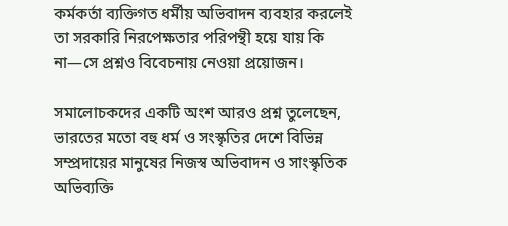কর্মকর্তা ব্যক্তিগত ধর্মীয় অভিবাদন ব্যবহার করলেই তা সরকারি নিরপেক্ষতার পরিপন্থী হয়ে যায় কি না—সে প্রশ্নও বিবেচনায় নেওয়া প্রয়োজন।

সমালোচকদের একটি অংশ আরও প্রশ্ন তুলেছেন, ভারতের মতো বহু ধর্ম ও সংস্কৃতির দেশে বিভিন্ন সম্প্রদায়ের মানুষের নিজস্ব অভিবাদন ও সাংস্কৃতিক অভিব্যক্তি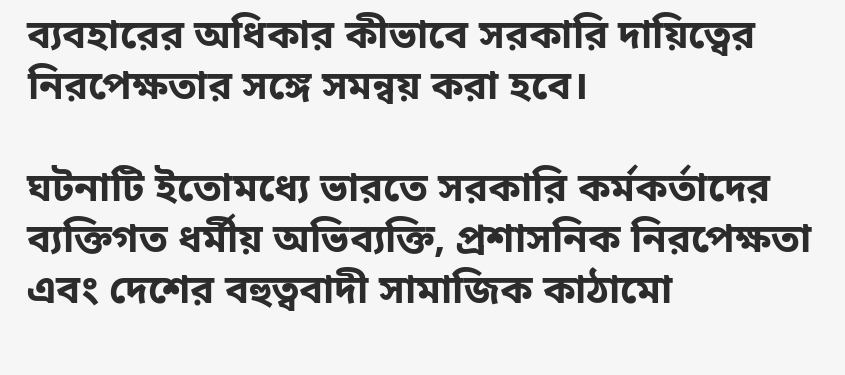ব্যবহারের অধিকার কীভাবে সরকারি দায়িত্বের নিরপেক্ষতার সঙ্গে সমন্বয় করা হবে।

ঘটনাটি ইতোমধ্যে ভারতে সরকারি কর্মকর্তাদের ব্যক্তিগত ধর্মীয় অভিব্যক্তি, প্রশাসনিক নিরপেক্ষতা এবং দেশের বহুত্ববাদী সামাজিক কাঠামো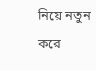নিয়ে নতুন করে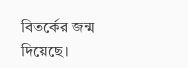বিতর্কের জন্ম দিয়েছে।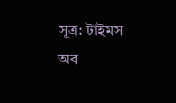সূত্র: টাইমস অব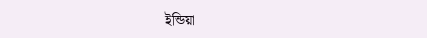ইন্ডিয়া